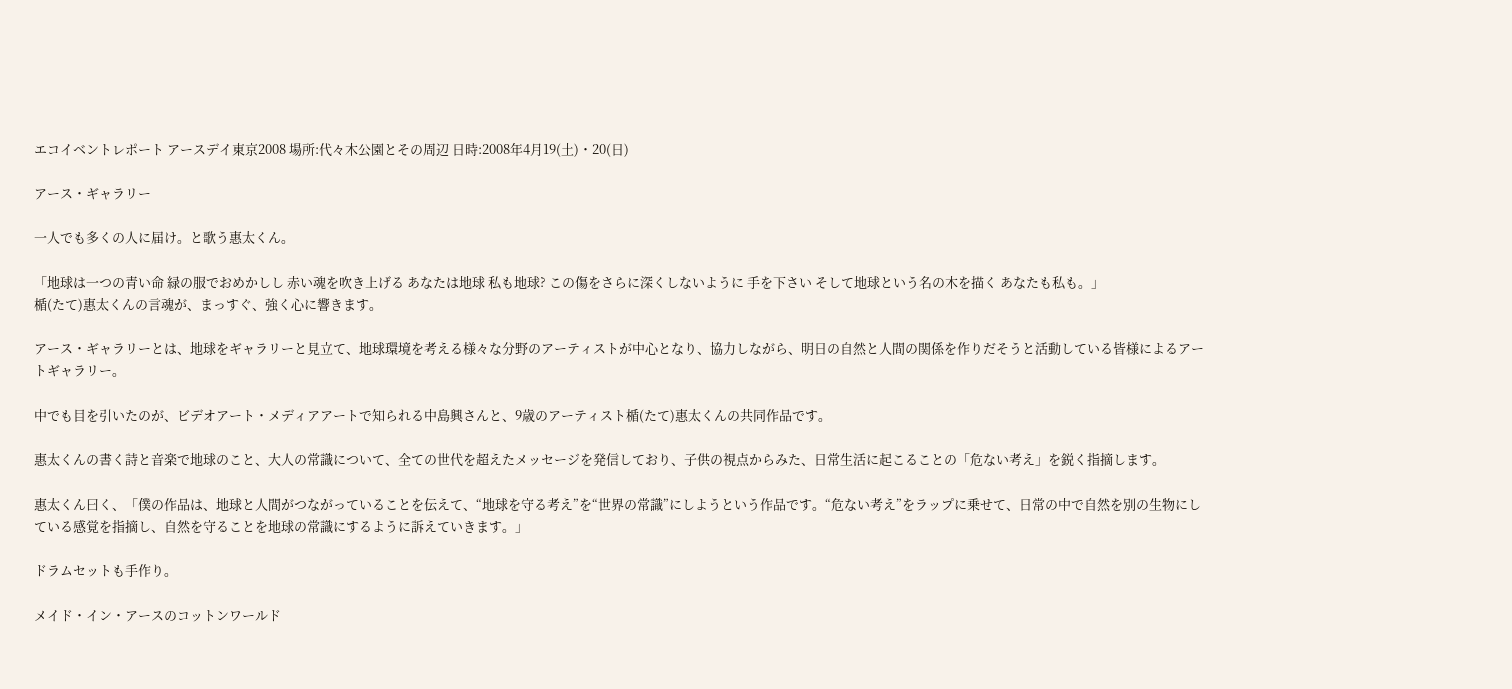エコイベントレポート アースデイ東京2008 場所:代々木公園とその周辺 日時:2008年4月19(土)・20(日)

アース・ギャラリー

一人でも多くの人に届け。と歌う惠太くん。

「地球は一つの青い命 緑の服でおめかしし 赤い魂を吹き上げる あなたは地球 私も地球? この傷をさらに深くしないように 手を下さい そして地球という名の木を描く あなたも私も。」
楯(たて)惠太くんの言魂が、まっすぐ、強く心に響きます。

アース・ギャラリーとは、地球をギャラリーと見立て、地球環境を考える様々な分野のアーティストが中心となり、協力しながら、明日の自然と人間の関係を作りだそうと活動している皆様によるアートギャラリー。

中でも目を引いたのが、ビデオアート・メディアアートで知られる中島興さんと、9歳のアーティスト楯(たて)惠太くんの共同作品です。

惠太くんの書く詩と音楽で地球のこと、大人の常識について、全ての世代を超えたメッセージを発信しており、子供の視点からみた、日常生活に起こることの「危ない考え」を鋭く指摘します。

惠太くん曰く、「僕の作品は、地球と人間がつながっていることを伝えて、“地球を守る考え”を“世界の常識”にしようという作品です。“危ない考え”をラップに乗せて、日常の中で自然を別の生物にしている感覚を指摘し、自然を守ることを地球の常識にするように訴えていきます。」

ドラムセットも手作り。

メイド・イン・アースのコットンワールド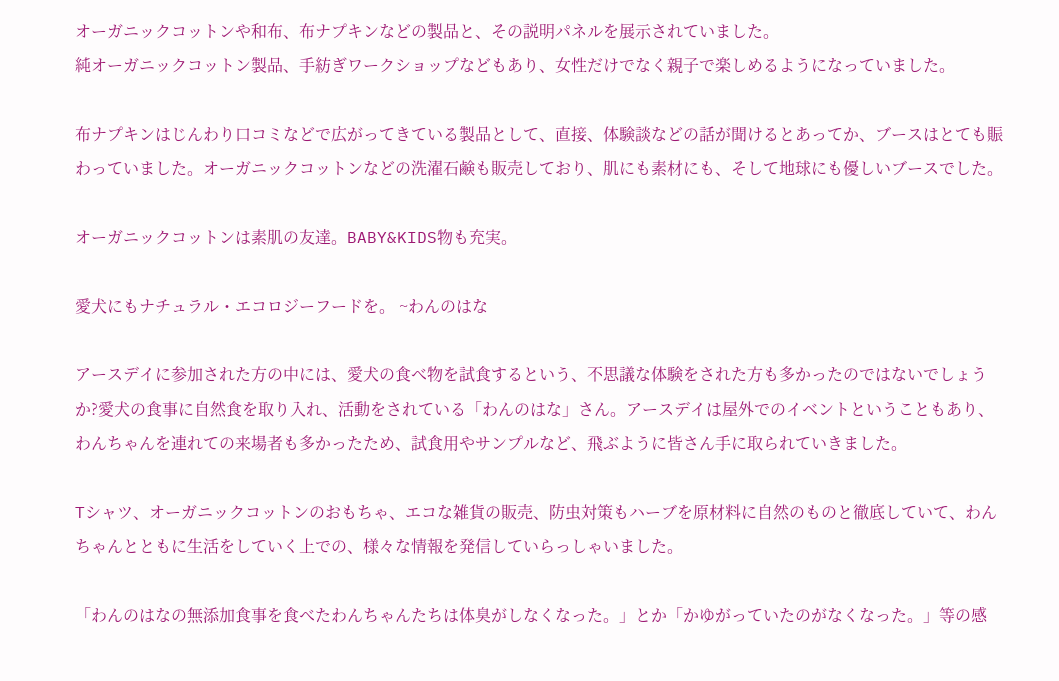オーガニックコットンや和布、布ナプキンなどの製品と、その説明パネルを展示されていました。
純オーガニックコットン製品、手紡ぎワークショップなどもあり、女性だけでなく親子で楽しめるようになっていました。

布ナプキンはじんわり口コミなどで広がってきている製品として、直接、体験談などの話が聞けるとあってか、ブースはとても賑わっていました。オーガニックコットンなどの洗濯石鹸も販売しており、肌にも素材にも、そして地球にも優しいブースでした。

オーガニックコットンは素肌の友達。BABY&KIDS物も充実。

愛犬にもナチュラル・エコロジーフードを。 ~わんのはな

アースデイに参加された方の中には、愛犬の食べ物を試食するという、不思議な体験をされた方も多かったのではないでしょうか?愛犬の食事に自然食を取り入れ、活動をされている「わんのはな」さん。アースデイは屋外でのイベントということもあり、わんちゃんを連れての来場者も多かったため、試食用やサンプルなど、飛ぶように皆さん手に取られていきました。

Tシャツ、オーガニックコットンのおもちゃ、エコな雑貨の販売、防虫対策もハーブを原材料に自然のものと徹底していて、わんちゃんとともに生活をしていく上での、様々な情報を発信していらっしゃいました。

「わんのはなの無添加食事を食べたわんちゃんたちは体臭がしなくなった。」とか「かゆがっていたのがなくなった。」等の感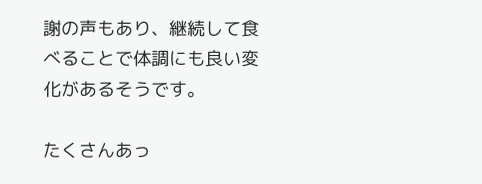謝の声もあり、継続して食べることで体調にも良い変化があるそうです。

たくさんあっ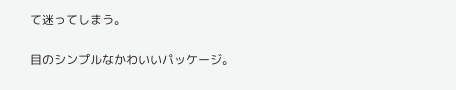て迷ってしまう。

目のシンプルなかわいいパッケージ。